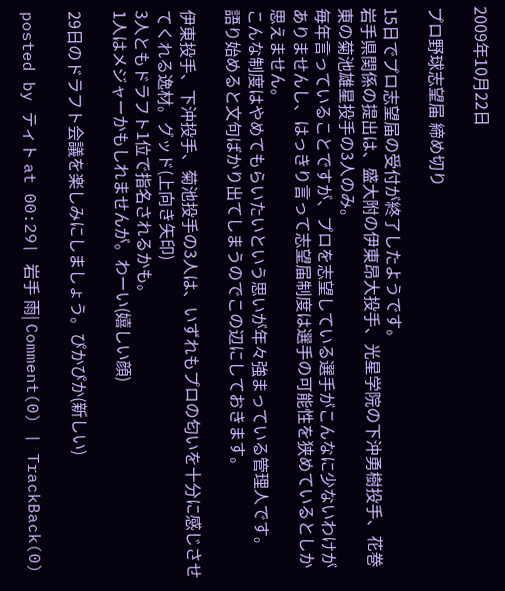2009年10月22日

プロ野球志望届 締め切り

15日でプロ志望届の受付が終了したようです。
岩手県関係の提出は、盛大附の伊東昂大投手、光星学院の下沖勇樹投手、花巻東の菊池雄星投手の3人のみ。
毎年言っていることですが、プロを志望している選手がこんなに少ないわけがありませんし、はっきり言って志望届制度は選手の可能性を狭めているとしか思えません。
こんな制度はやめてもらいたいという思いが年々強まっている管理人です。
語り始めると文句ばかり出てしまうのでこの辺にしておきます。

伊東投手、下沖投手、菊池投手の3人は、いずれもプロの匂いを十分に感じさせてくれる逸材。グッド(上向き矢印)
3人ともドラフト1位で指名されるかも。
1人はメジャーかもしれませんが。わーい(嬉しい顔)

29日のドラフト会議を楽しみにしましょう。ぴかぴか(新しい)

posted by ティト at 00:29| 岩手 雨| Comment(0) | TrackBack(0)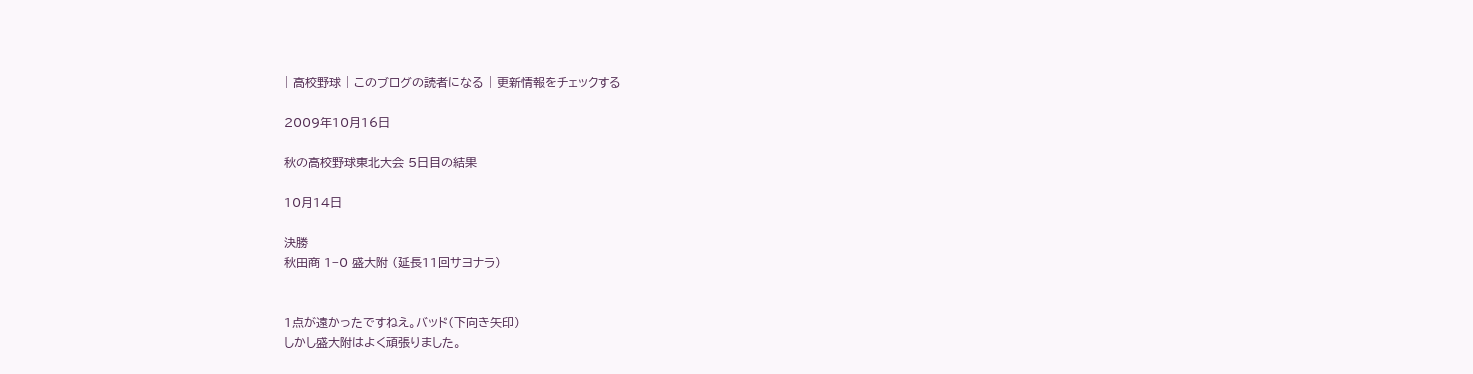| 高校野球 | このブログの読者になる | 更新情報をチェックする

2009年10月16日

秋の高校野球東北大会 5日目の結果

10月14日

決勝
秋田商 1−0 盛大附 (延長11回サヨナラ)


1点が遠かったですねえ。バッド(下向き矢印)
しかし盛大附はよく頑張りました。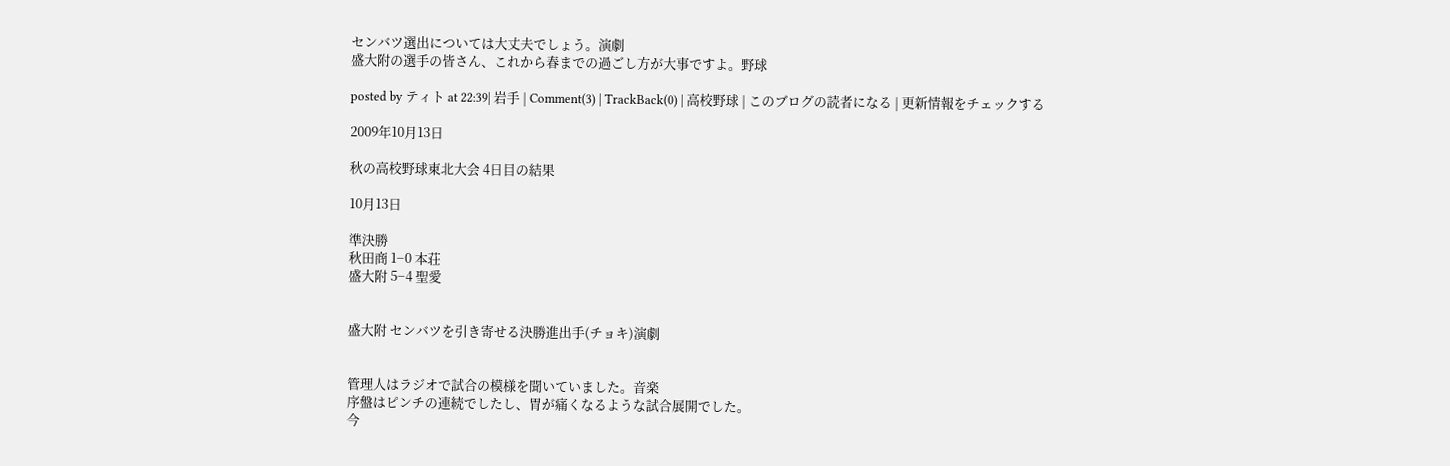センバツ選出については大丈夫でしょう。演劇
盛大附の選手の皆さん、これから春までの過ごし方が大事ですよ。野球

posted by ティト at 22:39| 岩手 | Comment(3) | TrackBack(0) | 高校野球 | このブログの読者になる | 更新情報をチェックする

2009年10月13日

秋の高校野球東北大会 4日目の結果

10月13日

準決勝
秋田商 1−0 本荘
盛大附 5−4 聖愛


盛大附 センバツを引き寄せる決勝進出手(チョキ)演劇


管理人はラジオで試合の模様を聞いていました。音楽
序盤はピンチの連続でしたし、胃が痛くなるような試合展開でした。
今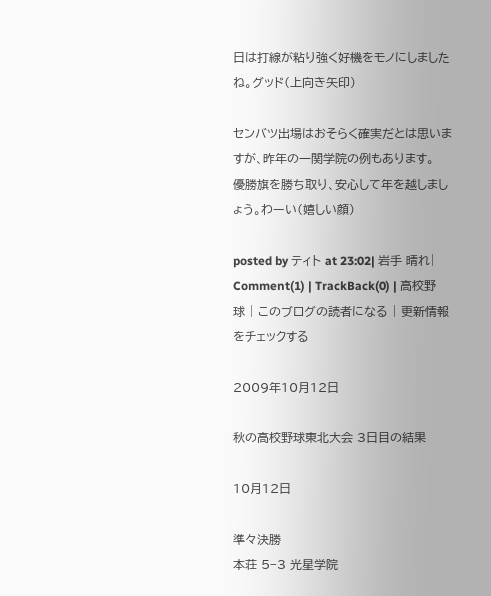日は打線が粘り強く好機をモノにしましたね。グッド(上向き矢印)

センバツ出場はおそらく確実だとは思いますが、昨年の一関学院の例もあります。
優勝旗を勝ち取り、安心して年を越しましょう。わーい(嬉しい顔)

posted by ティト at 23:02| 岩手 晴れ| Comment(1) | TrackBack(0) | 高校野球 | このブログの読者になる | 更新情報をチェックする

2009年10月12日

秋の高校野球東北大会 3日目の結果

10月12日

準々決勝
本荘 5−3 光星学院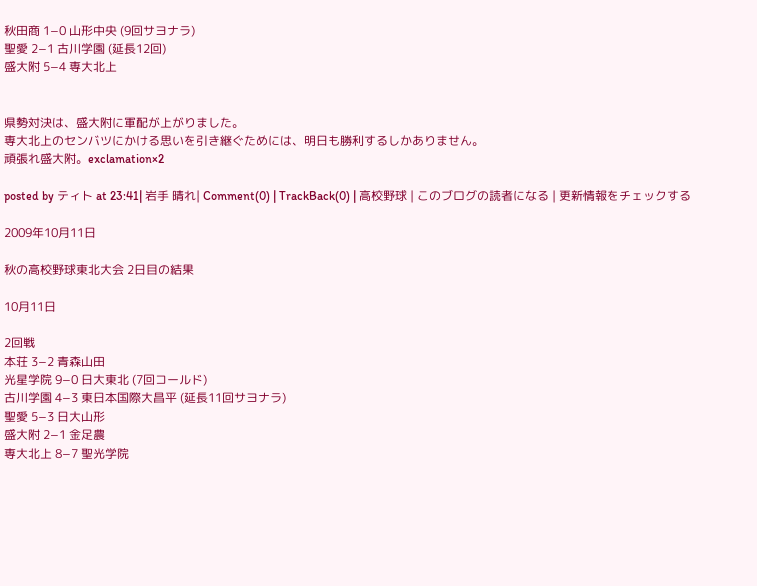秋田商 1−0 山形中央 (9回サヨナラ)
聖愛 2−1 古川学園 (延長12回)
盛大附 5−4 専大北上


県勢対決は、盛大附に軍配が上がりました。
専大北上のセンバツにかける思いを引き継ぐためには、明日も勝利するしかありません。
頑張れ盛大附。exclamation×2

posted by ティト at 23:41| 岩手 晴れ| Comment(0) | TrackBack(0) | 高校野球 | このブログの読者になる | 更新情報をチェックする

2009年10月11日

秋の高校野球東北大会 2日目の結果

10月11日

2回戦
本荘 3−2 青森山田
光星学院 9−0 日大東北 (7回コールド)
古川学園 4−3 東日本国際大昌平 (延長11回サヨナラ)
聖愛 5−3 日大山形
盛大附 2−1 金足農
専大北上 8−7 聖光学院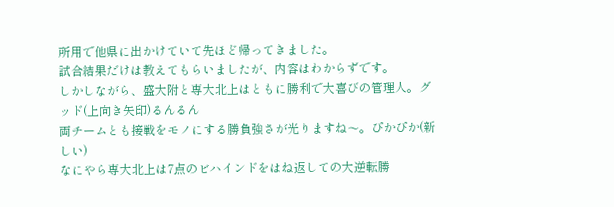所用で他県に出かけていて先ほど帰ってきました。
試合結果だけは教えてもらいましたが、内容はわからずです。
しかしながら、盛大附と専大北上はともに勝利で大喜びの管理人。グッド(上向き矢印)るんるん
両チームとも接戦をモノにする勝負強さが光りますね〜。ぴかぴか(新しい)
なにやら専大北上は7点のビハインドをはね返しての大逆転勝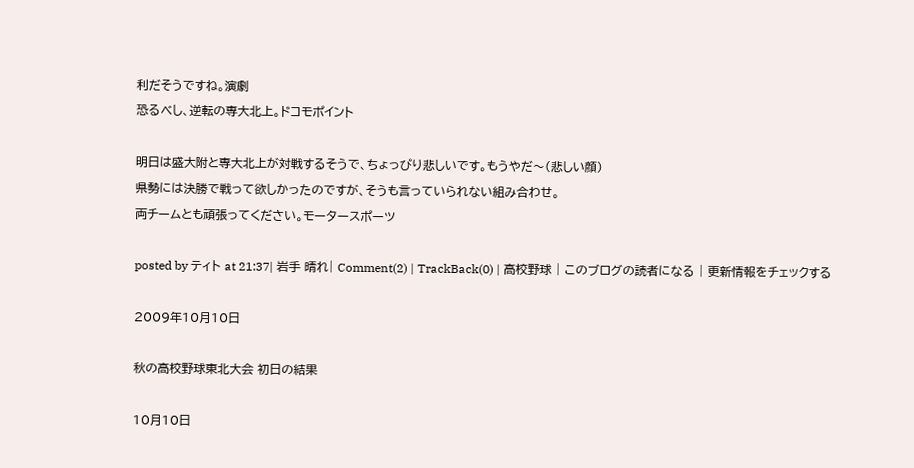利だそうですね。演劇
恐るべし、逆転の専大北上。ドコモポイント

明日は盛大附と専大北上が対戦するそうで、ちょっぴり悲しいです。もうやだ〜(悲しい顔)
県勢には決勝で戦って欲しかったのですが、そうも言っていられない組み合わせ。
両チームとも頑張ってください。モータースポーツ

posted by ティト at 21:37| 岩手 晴れ| Comment(2) | TrackBack(0) | 高校野球 | このブログの読者になる | 更新情報をチェックする

2009年10月10日

秋の高校野球東北大会 初日の結果

10月10日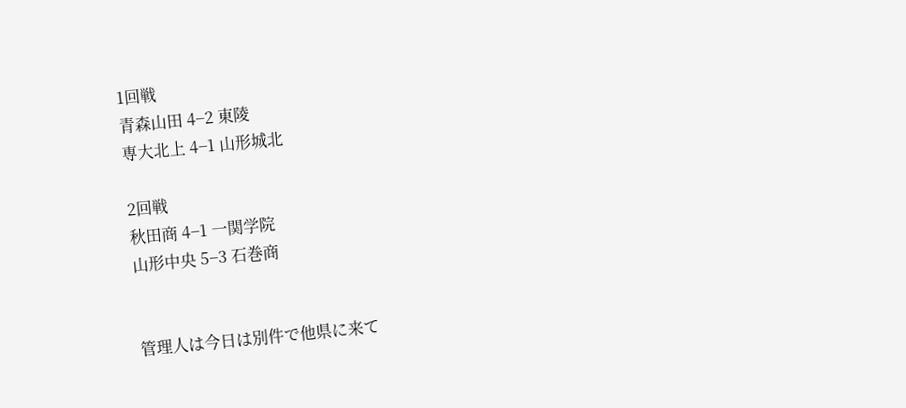1回戦
青森山田 4−2 東陵
専大北上 4−1 山形城北

2回戦
秋田商 4−1 一関学院
山形中央 5−3 石巻商


管理人は今日は別件で他県に来て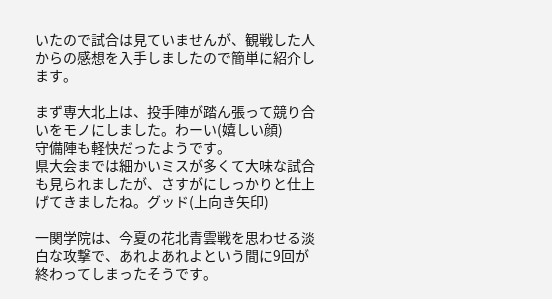いたので試合は見ていませんが、観戦した人からの感想を入手しましたので簡単に紹介します。

まず専大北上は、投手陣が踏ん張って競り合いをモノにしました。わーい(嬉しい顔)
守備陣も軽快だったようです。
県大会までは細かいミスが多くて大味な試合も見られましたが、さすがにしっかりと仕上げてきましたね。グッド(上向き矢印)

一関学院は、今夏の花北青雲戦を思わせる淡白な攻撃で、あれよあれよという間に9回が終わってしまったそうです。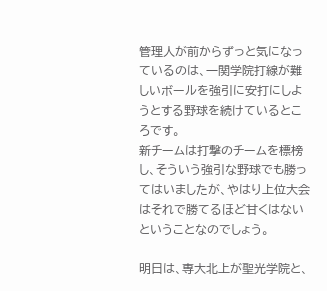管理人が前からずっと気になっているのは、一関学院打線が難しいボールを強引に安打にしようとする野球を続けているところです。
新チームは打撃のチームを標榜し、そういう強引な野球でも勝ってはいましたが、やはり上位大会はそれで勝てるほど甘くはないということなのでしょう。

明日は、専大北上が聖光学院と、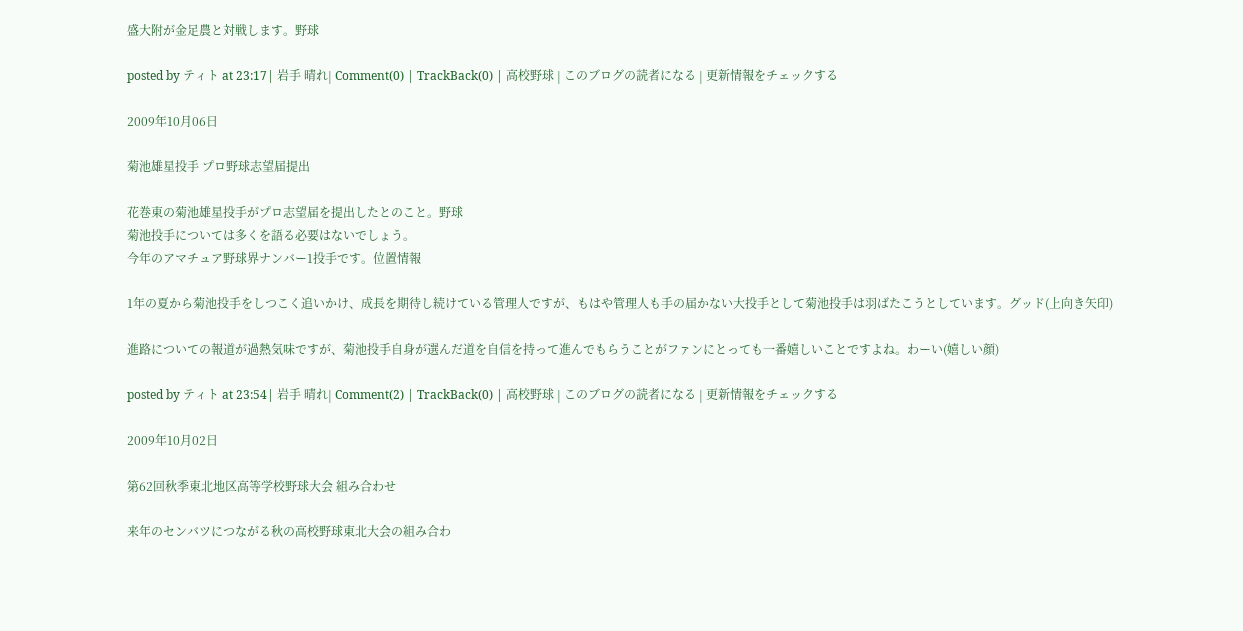盛大附が金足農と対戦します。野球

posted by ティト at 23:17| 岩手 晴れ| Comment(0) | TrackBack(0) | 高校野球 | このブログの読者になる | 更新情報をチェックする

2009年10月06日

菊池雄星投手 プロ野球志望届提出

花巻東の菊池雄星投手がプロ志望届を提出したとのこと。野球
菊池投手については多くを語る必要はないでしょう。
今年のアマチュア野球界ナンバー1投手です。位置情報

1年の夏から菊池投手をしつこく追いかけ、成長を期待し続けている管理人ですが、もはや管理人も手の届かない大投手として菊池投手は羽ばたこうとしています。グッド(上向き矢印)

進路についての報道が過熱気味ですが、菊池投手自身が選んだ道を自信を持って進んでもらうことがファンにとっても一番嬉しいことですよね。わーい(嬉しい顔)

posted by ティト at 23:54| 岩手 晴れ| Comment(2) | TrackBack(0) | 高校野球 | このブログの読者になる | 更新情報をチェックする

2009年10月02日

第62回秋季東北地区高等学校野球大会 組み合わせ

来年のセンバツにつながる秋の高校野球東北大会の組み合わ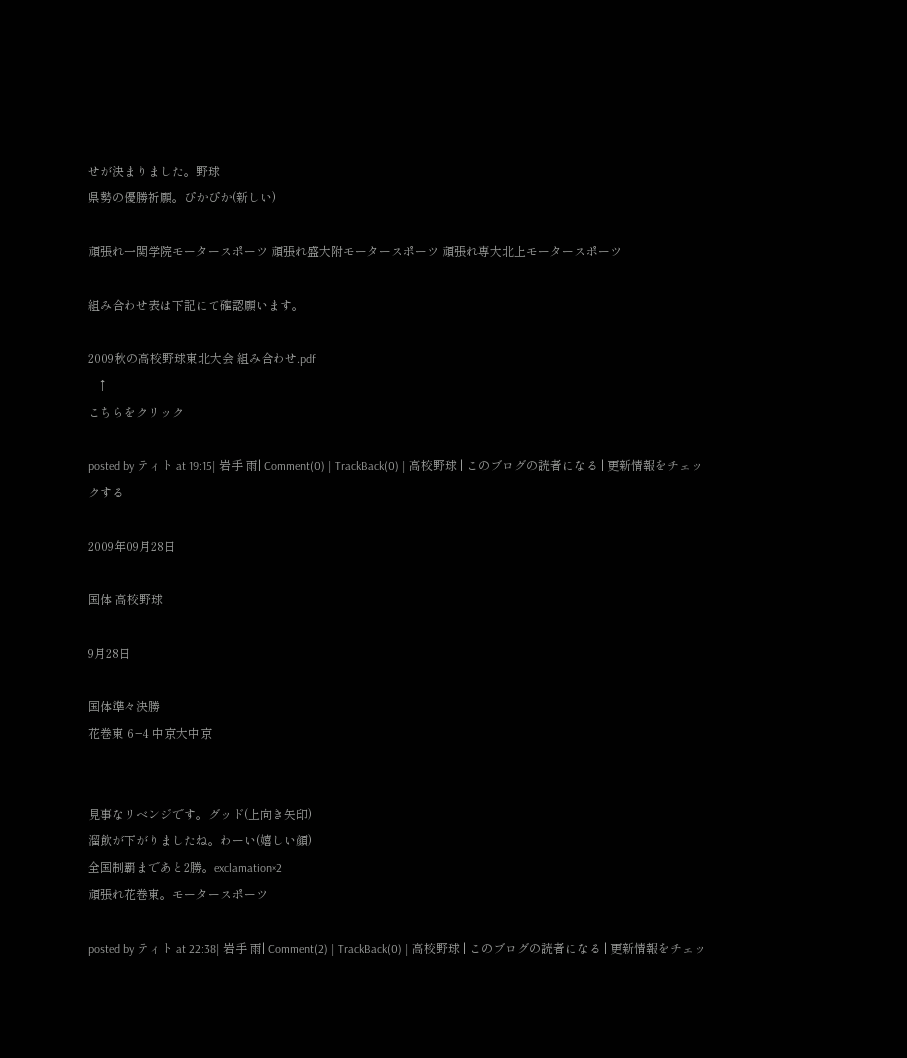せが決まりました。野球
県勢の優勝祈願。ぴかぴか(新しい)

頑張れ一関学院モータースポーツ 頑張れ盛大附モータースポーツ 頑張れ専大北上モータースポーツ

組み合わせ表は下記にて確認願います。

2009秋の高校野球東北大会 組み合わせ.pdf
   ↑
こちらをクリック

posted by ティト at 19:15| 岩手 雨| Comment(0) | TrackBack(0) | 高校野球 | このブログの読者になる | 更新情報をチェックする

2009年09月28日

国体 高校野球

9月28日

国体準々決勝
花巻東 6−4 中京大中京


見事なリベンジです。グッド(上向き矢印)
溜飲が下がりましたね。わーい(嬉しい顔)
全国制覇まであと2勝。exclamation×2
頑張れ花巻東。モータースポーツ

posted by ティト at 22:38| 岩手 雨| Comment(2) | TrackBack(0) | 高校野球 | このブログの読者になる | 更新情報をチェッ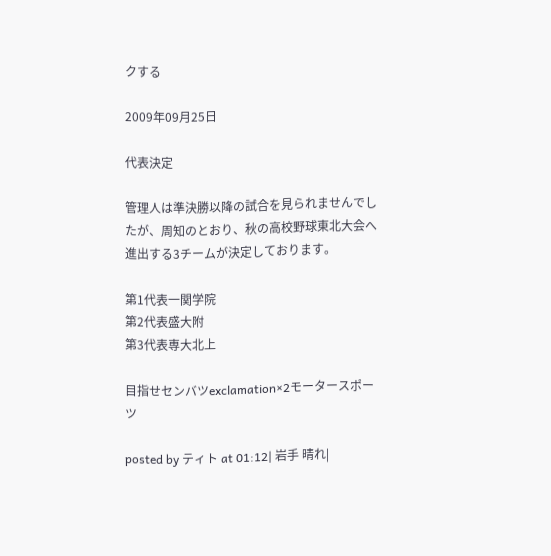クする

2009年09月25日

代表決定

管理人は準決勝以降の試合を見られませんでしたが、周知のとおり、秋の高校野球東北大会へ進出する3チームが決定しております。

第1代表一関学院
第2代表盛大附
第3代表専大北上

目指せセンバツexclamation×2モータースポーツ

posted by ティト at 01:12| 岩手 晴れ|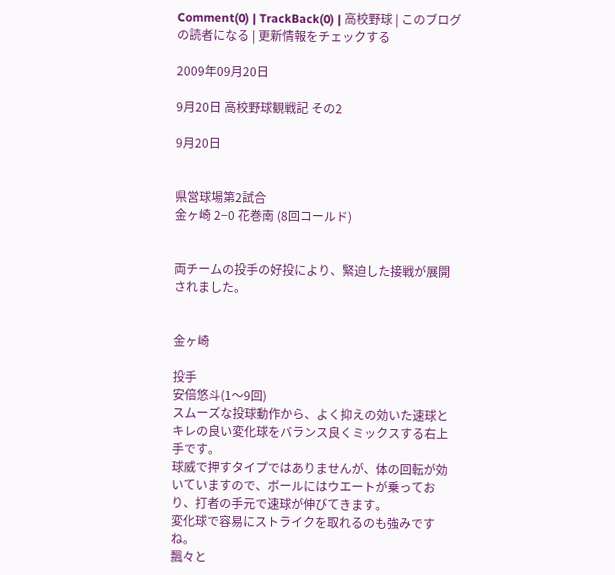Comment(0) | TrackBack(0) | 高校野球 | このブログの読者になる | 更新情報をチェックする

2009年09月20日

9月20日 高校野球観戦記 その2

9月20日


県営球場第2試合
金ヶ崎 2−0 花巻南 (8回コールド)


両チームの投手の好投により、緊迫した接戦が展開されました。


金ヶ崎

投手
安倍悠斗(1〜9回)
スムーズな投球動作から、よく抑えの効いた速球とキレの良い変化球をバランス良くミックスする右上手です。
球威で押すタイプではありませんが、体の回転が効いていますので、ボールにはウエートが乗っており、打者の手元で速球が伸びてきます。
変化球で容易にストライクを取れるのも強みですね。
飄々と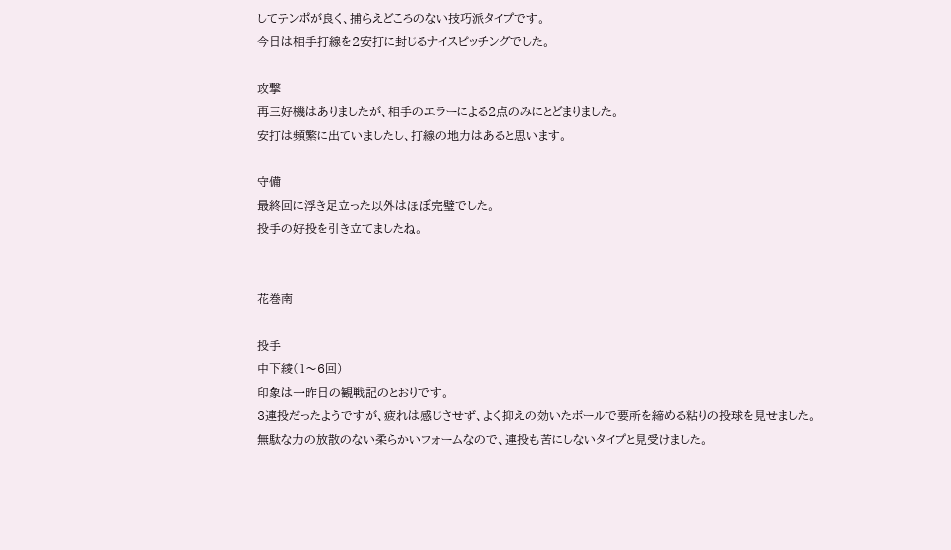してテンポが良く、捕らえどころのない技巧派タイプです。
今日は相手打線を2安打に封じるナイスピッチングでした。

攻撃
再三好機はありましたが、相手のエラーによる2点のみにとどまりました。
安打は頻繁に出ていましたし、打線の地力はあると思います。

守備
最終回に浮き足立った以外はほぼ完璧でした。
投手の好投を引き立てましたね。


花巻南

投手
中下綾(1〜6回)
印象は一昨日の観戦記のとおりです。
3連投だったようですが、疲れは感じさせず、よく抑えの効いたボールで要所を締める粘りの投球を見せました。
無駄な力の放散のない柔らかいフォームなので、連投も苦にしないタイプと見受けました。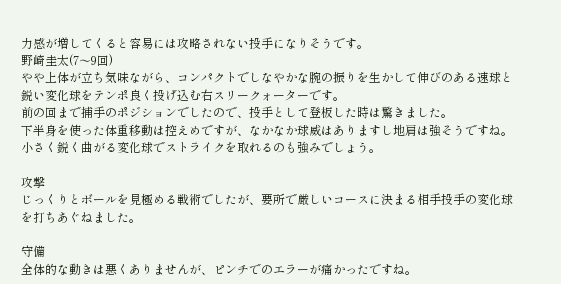力感が増してくると容易には攻略されない投手になりそうです。
野崎圭太(7〜9回)
やや上体が立ち気味ながら、コンパクトでしなやかな腕の振りを生かして伸びのある速球と鋭い変化球をテンポ良く投げ込む右スリークォーターです。
前の回まで捕手のポジションでしたので、投手として登板した時は驚きました。
下半身を使った体重移動は控えめですが、なかなか球威はありますし地肩は強そうですね。
小さく鋭く曲がる変化球でストライクを取れるのも強みでしょう。

攻撃
じっくりとボールを見極める戦術でしたが、要所で厳しいコースに決まる相手投手の変化球を打ちあぐねました。

守備
全体的な動きは悪くありませんが、ピンチでのエラーが痛かったですね。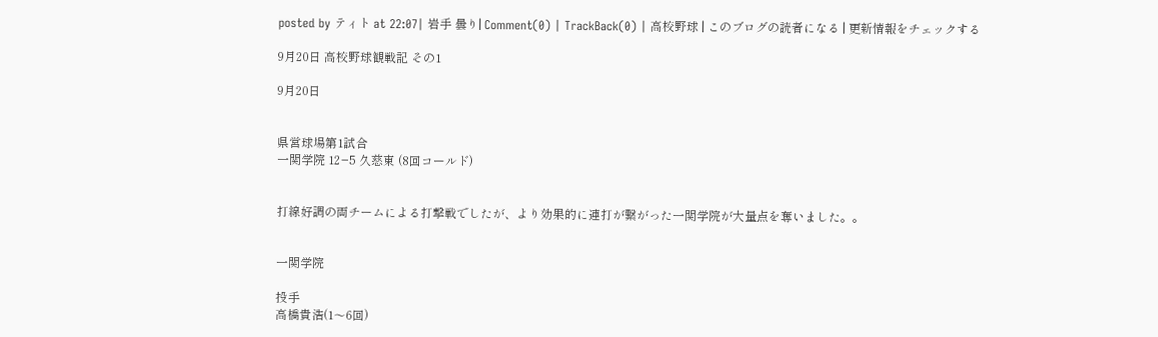posted by ティト at 22:07| 岩手 曇り| Comment(0) | TrackBack(0) | 高校野球 | このブログの読者になる | 更新情報をチェックする

9月20日 高校野球観戦記 その1

9月20日


県営球場第1試合
一関学院 12−5 久慈東 (8回コールド)


打線好調の両チームによる打撃戦でしたが、より効果的に連打が繋がった一関学院が大量点を奪いました。。


一関学院

投手
高橋貴浩(1〜6回)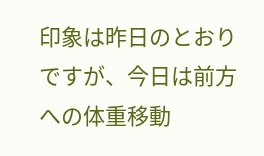印象は昨日のとおりですが、今日は前方への体重移動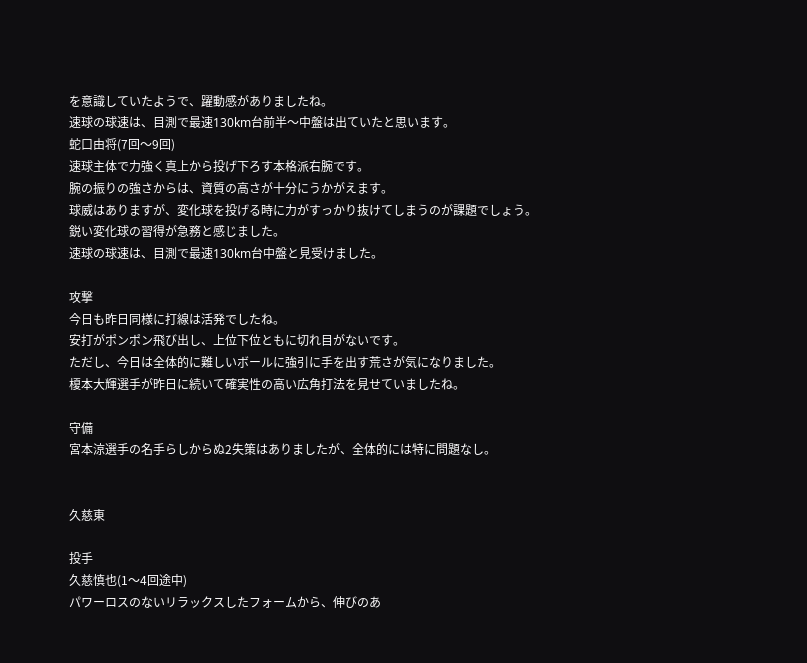を意識していたようで、躍動感がありましたね。
速球の球速は、目測で最速130km台前半〜中盤は出ていたと思います。
蛇口由将(7回〜9回)
速球主体で力強く真上から投げ下ろす本格派右腕です。
腕の振りの強さからは、資質の高さが十分にうかがえます。
球威はありますが、変化球を投げる時に力がすっかり抜けてしまうのが課題でしょう。
鋭い変化球の習得が急務と感じました。
速球の球速は、目測で最速130km台中盤と見受けました。

攻撃
今日も昨日同様に打線は活発でしたね。
安打がポンポン飛び出し、上位下位ともに切れ目がないです。
ただし、今日は全体的に難しいボールに強引に手を出す荒さが気になりました。
榎本大輝選手が昨日に続いて確実性の高い広角打法を見せていましたね。

守備
宮本涼選手の名手らしからぬ2失策はありましたが、全体的には特に問題なし。


久慈東

投手
久慈慎也(1〜4回途中)
パワーロスのないリラックスしたフォームから、伸びのあ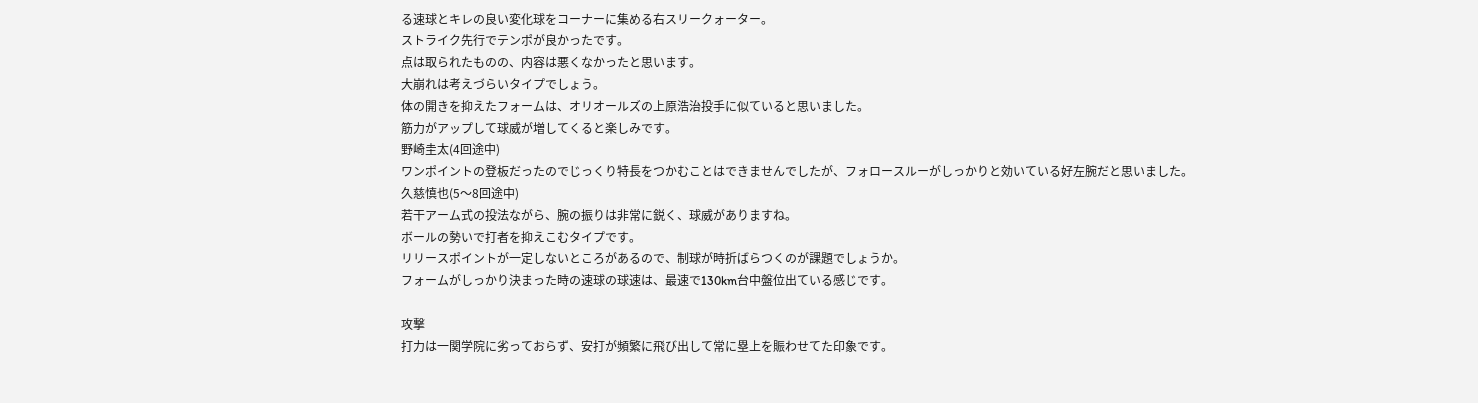る速球とキレの良い変化球をコーナーに集める右スリークォーター。
ストライク先行でテンポが良かったです。
点は取られたものの、内容は悪くなかったと思います。
大崩れは考えづらいタイプでしょう。
体の開きを抑えたフォームは、オリオールズの上原浩治投手に似ていると思いました。
筋力がアップして球威が増してくると楽しみです。
野崎圭太(4回途中)
ワンポイントの登板だったのでじっくり特長をつかむことはできませんでしたが、フォロースルーがしっかりと効いている好左腕だと思いました。
久慈慎也(5〜8回途中)
若干アーム式の投法ながら、腕の振りは非常に鋭く、球威がありますね。
ボールの勢いで打者を抑えこむタイプです。
リリースポイントが一定しないところがあるので、制球が時折ばらつくのが課題でしょうか。
フォームがしっかり決まった時の速球の球速は、最速で130km台中盤位出ている感じです。

攻撃
打力は一関学院に劣っておらず、安打が頻繁に飛び出して常に塁上を賑わせてた印象です。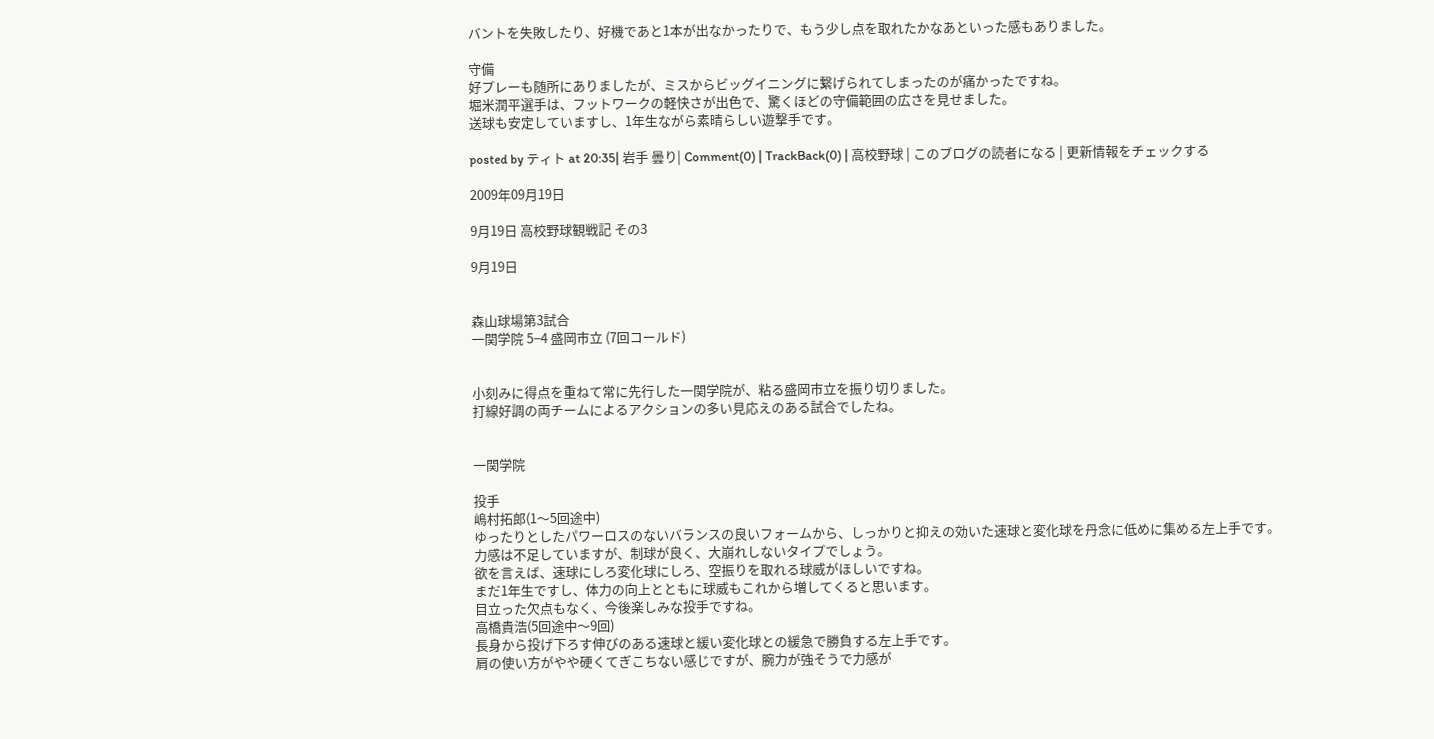バントを失敗したり、好機であと1本が出なかったりで、もう少し点を取れたかなあといった感もありました。

守備
好プレーも随所にありましたが、ミスからビッグイニングに繋げられてしまったのが痛かったですね。
堀米潤平選手は、フットワークの軽快さが出色で、驚くほどの守備範囲の広さを見せました。
送球も安定していますし、1年生ながら素晴らしい遊撃手です。

posted by ティト at 20:35| 岩手 曇り| Comment(0) | TrackBack(0) | 高校野球 | このブログの読者になる | 更新情報をチェックする

2009年09月19日

9月19日 高校野球観戦記 その3

9月19日


森山球場第3試合
一関学院 5−4 盛岡市立 (7回コールド)


小刻みに得点を重ねて常に先行した一関学院が、粘る盛岡市立を振り切りました。
打線好調の両チームによるアクションの多い見応えのある試合でしたね。


一関学院

投手
嶋村拓郎(1〜5回途中)
ゆったりとしたパワーロスのないバランスの良いフォームから、しっかりと抑えの効いた速球と変化球を丹念に低めに集める左上手です。
力感は不足していますが、制球が良く、大崩れしないタイプでしょう。
欲を言えば、速球にしろ変化球にしろ、空振りを取れる球威がほしいですね。
まだ1年生ですし、体力の向上とともに球威もこれから増してくると思います。
目立った欠点もなく、今後楽しみな投手ですね。
高橋貴浩(5回途中〜9回)
長身から投げ下ろす伸びのある速球と緩い変化球との緩急で勝負する左上手です。
肩の使い方がやや硬くてぎこちない感じですが、腕力が強そうで力感が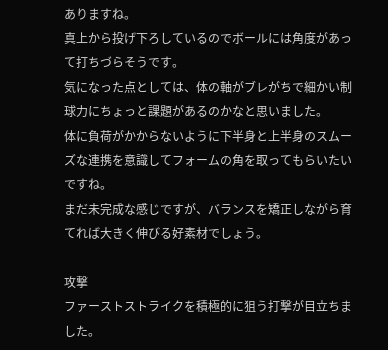ありますね。
真上から投げ下ろしているのでボールには角度があって打ちづらそうです。
気になった点としては、体の軸がブレがちで細かい制球力にちょっと課題があるのかなと思いました。
体に負荷がかからないように下半身と上半身のスムーズな連携を意識してフォームの角を取ってもらいたいですね。
まだ未完成な感じですが、バランスを矯正しながら育てれば大きく伸びる好素材でしょう。

攻撃
ファーストストライクを積極的に狙う打撃が目立ちました。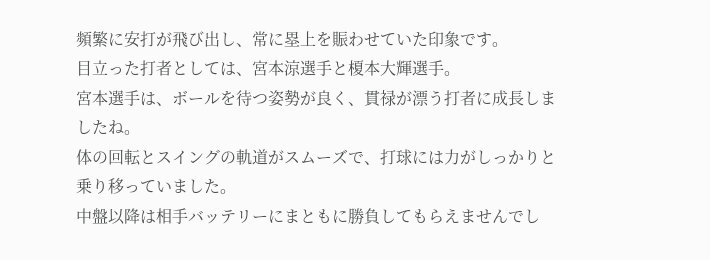頻繁に安打が飛び出し、常に塁上を賑わせていた印象です。
目立った打者としては、宮本涼選手と榎本大輝選手。
宮本選手は、ボールを待つ姿勢が良く、貫禄が漂う打者に成長しましたね。
体の回転とスイングの軌道がスムーズで、打球には力がしっかりと乗り移っていました。
中盤以降は相手バッテリーにまともに勝負してもらえませんでし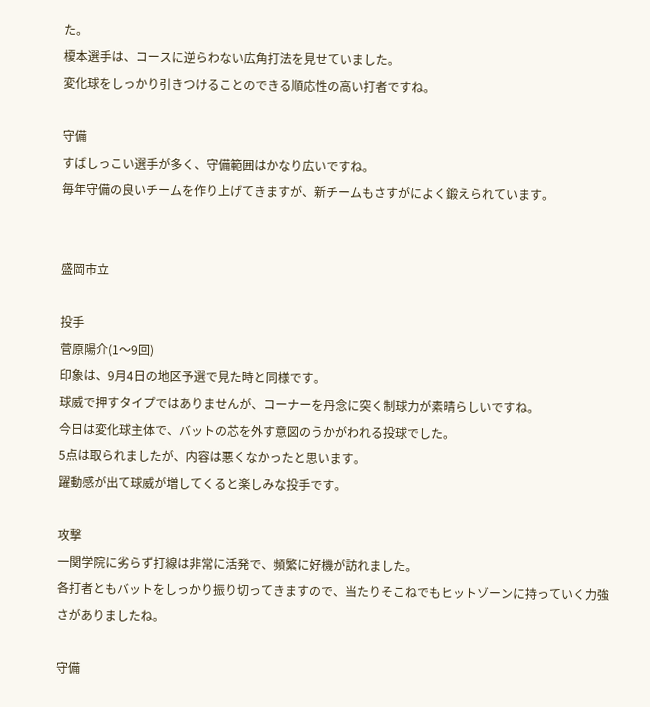た。
榎本選手は、コースに逆らわない広角打法を見せていました。
変化球をしっかり引きつけることのできる順応性の高い打者ですね。

守備
すばしっこい選手が多く、守備範囲はかなり広いですね。
毎年守備の良いチームを作り上げてきますが、新チームもさすがによく鍛えられています。


盛岡市立

投手
菅原陽介(1〜9回)
印象は、9月4日の地区予選で見た時と同様です。
球威で押すタイプではありませんが、コーナーを丹念に突く制球力が素晴らしいですね。
今日は変化球主体で、バットの芯を外す意図のうかがわれる投球でした。
5点は取られましたが、内容は悪くなかったと思います。
躍動感が出て球威が増してくると楽しみな投手です。

攻撃
一関学院に劣らず打線は非常に活発で、頻繁に好機が訪れました。
各打者ともバットをしっかり振り切ってきますので、当たりそこねでもヒットゾーンに持っていく力強さがありましたね。

守備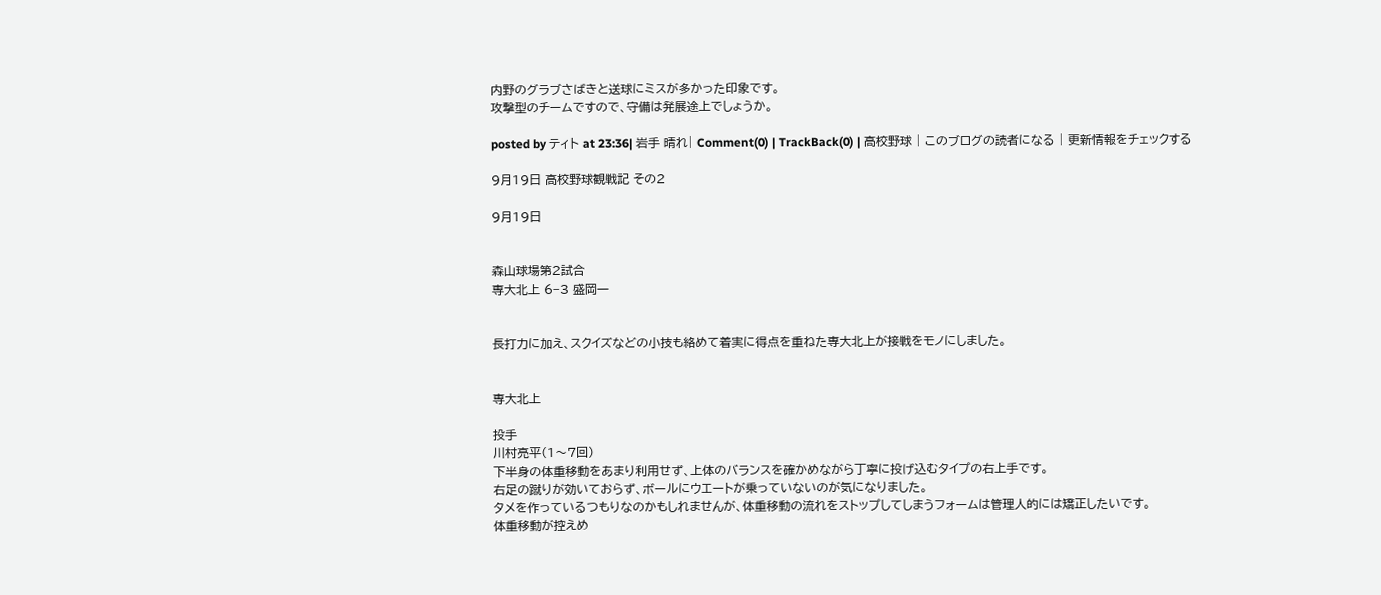内野のグラブさばきと送球にミスが多かった印象です。
攻撃型のチームですので、守備は発展途上でしょうか。

posted by ティト at 23:36| 岩手 晴れ| Comment(0) | TrackBack(0) | 高校野球 | このブログの読者になる | 更新情報をチェックする

9月19日 高校野球観戦記 その2

9月19日


森山球場第2試合
専大北上 6−3 盛岡一


長打力に加え、スクイズなどの小技も絡めて着実に得点を重ねた専大北上が接戦をモノにしました。


専大北上

投手
川村亮平(1〜7回)
下半身の体重移動をあまり利用せず、上体のバランスを確かめながら丁寧に投げ込むタイプの右上手です。
右足の蹴りが効いておらず、ボールにウエートが乗っていないのが気になりました。
タメを作っているつもりなのかもしれませんが、体重移動の流れをストップしてしまうフォームは管理人的には矯正したいです。
体重移動が控えめ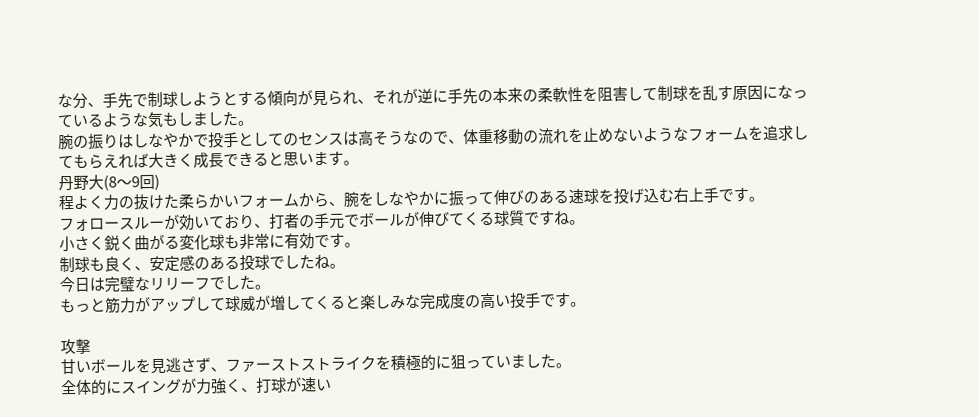な分、手先で制球しようとする傾向が見られ、それが逆に手先の本来の柔軟性を阻害して制球を乱す原因になっているような気もしました。
腕の振りはしなやかで投手としてのセンスは高そうなので、体重移動の流れを止めないようなフォームを追求してもらえれば大きく成長できると思います。
丹野大(8〜9回)
程よく力の抜けた柔らかいフォームから、腕をしなやかに振って伸びのある速球を投げ込む右上手です。
フォロースルーが効いており、打者の手元でボールが伸びてくる球質ですね。
小さく鋭く曲がる変化球も非常に有効です。
制球も良く、安定感のある投球でしたね。
今日は完璧なリリーフでした。
もっと筋力がアップして球威が増してくると楽しみな完成度の高い投手です。

攻撃
甘いボールを見逃さず、ファーストストライクを積極的に狙っていました。
全体的にスイングが力強く、打球が速い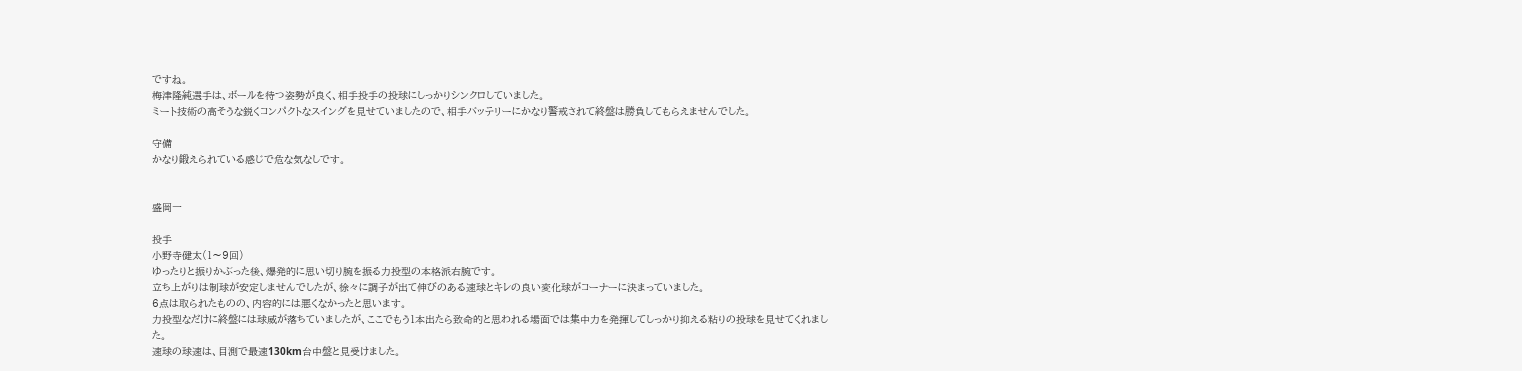ですね。
梅津隆純選手は、ボールを待つ姿勢が良く、相手投手の投球にしっかりシンクロしていました。
ミート技術の高そうな鋭くコンパクトなスイングを見せていましたので、相手バッテリーにかなり警戒されて終盤は勝負してもらえませんでした。

守備
かなり鍛えられている感じで危な気なしです。


盛岡一

投手
小野寺健太(1〜9回)
ゆったりと振りかぶった後、爆発的に思い切り腕を振る力投型の本格派右腕です。
立ち上がりは制球が安定しませんでしたが、徐々に調子が出て伸びのある速球とキレの良い変化球がコーナーに決まっていました。
6点は取られたものの、内容的には悪くなかったと思います。
力投型なだけに終盤には球威が落ちていましたが、ここでもう1本出たら致命的と思われる場面では集中力を発揮してしっかり抑える粘りの投球を見せてくれました。
速球の球速は、目測で最速130km台中盤と見受けました。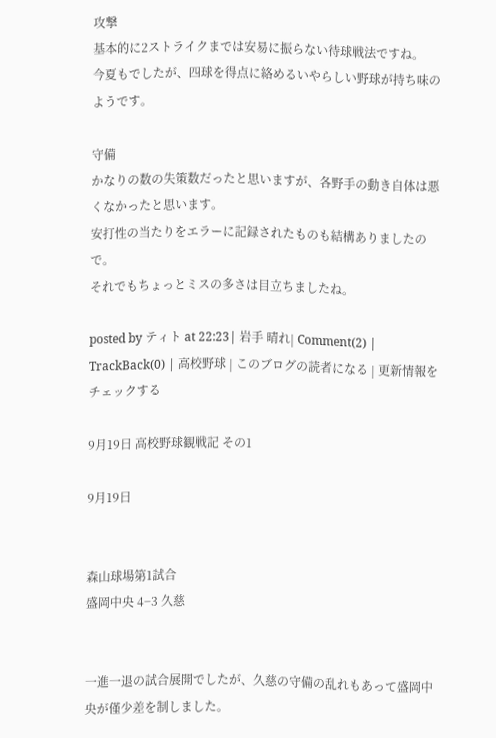攻撃
基本的に2ストライクまでは安易に振らない待球戦法ですね。
今夏もでしたが、四球を得点に絡めるいやらしい野球が持ち味のようです。

守備
かなりの数の失策数だったと思いますが、各野手の動き自体は悪くなかったと思います。
安打性の当たりをエラーに記録されたものも結構ありましたので。
それでもちょっとミスの多さは目立ちましたね。

posted by ティト at 22:23| 岩手 晴れ| Comment(2) | TrackBack(0) | 高校野球 | このブログの読者になる | 更新情報をチェックする

9月19日 高校野球観戦記 その1

9月19日


森山球場第1試合
盛岡中央 4−3 久慈


一進一退の試合展開でしたが、久慈の守備の乱れもあって盛岡中央が僅少差を制しました。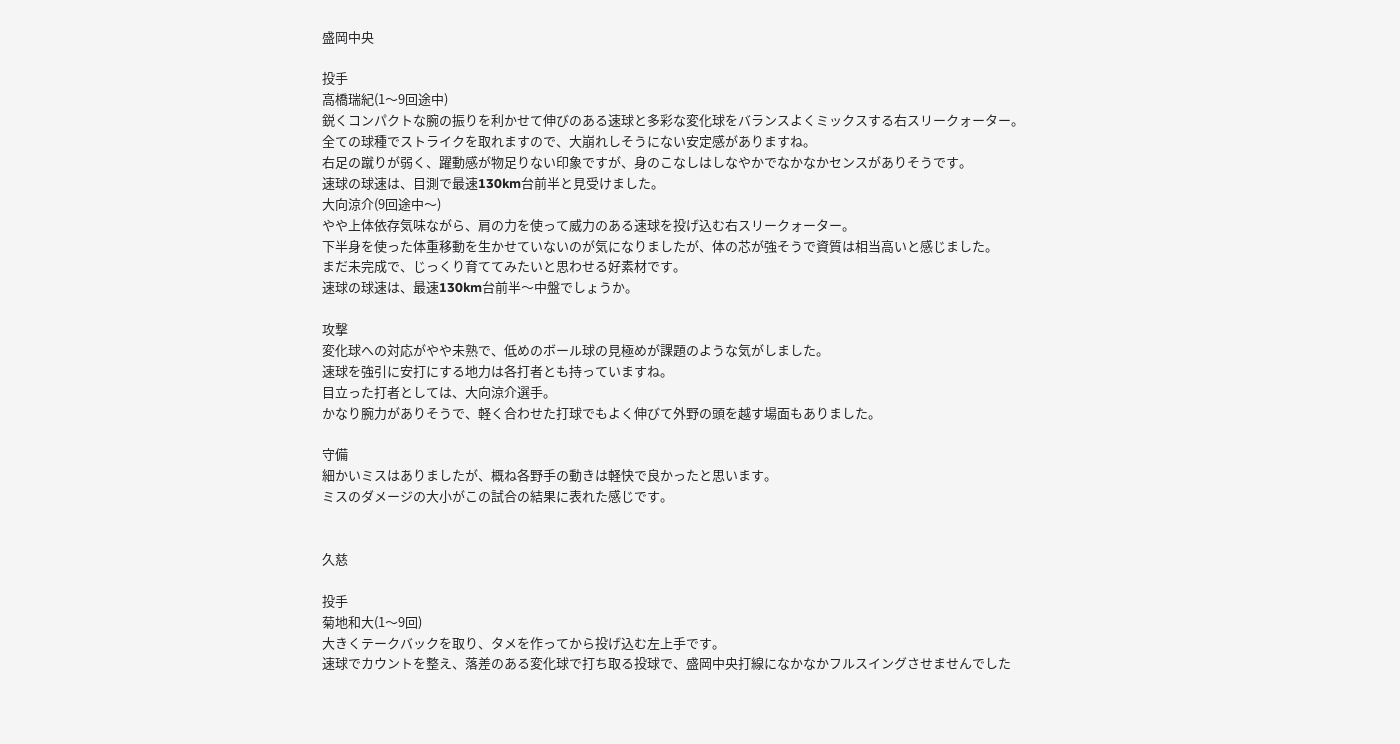盛岡中央

投手
高橋瑞紀(1〜9回途中)
鋭くコンパクトな腕の振りを利かせて伸びのある速球と多彩な変化球をバランスよくミックスする右スリークォーター。
全ての球種でストライクを取れますので、大崩れしそうにない安定感がありますね。
右足の蹴りが弱く、躍動感が物足りない印象ですが、身のこなしはしなやかでなかなかセンスがありそうです。
速球の球速は、目測で最速130km台前半と見受けました。
大向涼介(9回途中〜)
やや上体依存気味ながら、肩の力を使って威力のある速球を投げ込む右スリークォーター。
下半身を使った体重移動を生かせていないのが気になりましたが、体の芯が強そうで資質は相当高いと感じました。
まだ未完成で、じっくり育ててみたいと思わせる好素材です。
速球の球速は、最速130km台前半〜中盤でしょうか。

攻撃
変化球への対応がやや未熟で、低めのボール球の見極めが課題のような気がしました。
速球を強引に安打にする地力は各打者とも持っていますね。
目立った打者としては、大向涼介選手。
かなり腕力がありそうで、軽く合わせた打球でもよく伸びて外野の頭を越す場面もありました。

守備
細かいミスはありましたが、概ね各野手の動きは軽快で良かったと思います。
ミスのダメージの大小がこの試合の結果に表れた感じです。


久慈

投手
菊地和大(1〜9回)
大きくテークバックを取り、タメを作ってから投げ込む左上手です。
速球でカウントを整え、落差のある変化球で打ち取る投球で、盛岡中央打線になかなかフルスイングさせませんでした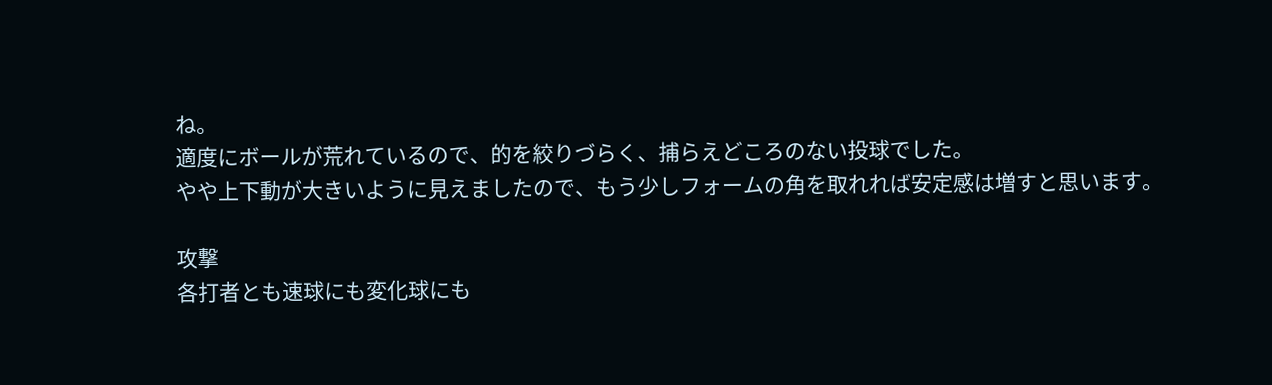ね。
適度にボールが荒れているので、的を絞りづらく、捕らえどころのない投球でした。
やや上下動が大きいように見えましたので、もう少しフォームの角を取れれば安定感は増すと思います。

攻撃
各打者とも速球にも変化球にも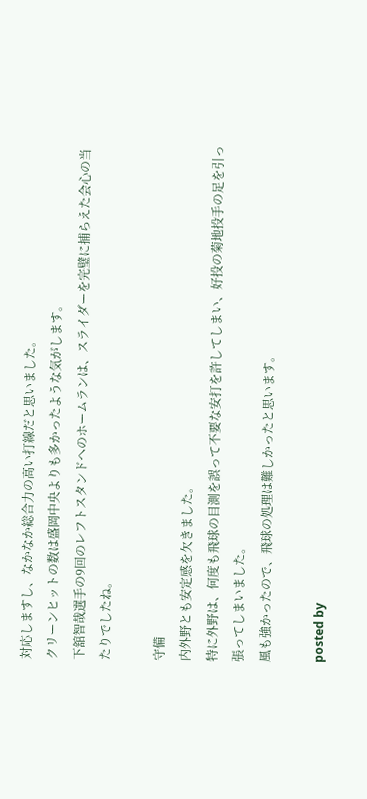対応しますし、なかなか総合力の高い打線だと思いました。
クリーンヒットの数は盛岡中央よりも多かったような気がします。
下舘智哉選手の9回のレフトスタンドへのホームランは、スライダーを完璧に捕らえた会心の当たりでしたね。

守備
内外野とも安定感を欠きました。
特に外野は、何度も飛球の目測を誤って不要な安打を許してしまい、好投の菊地投手の足を引っ張ってしまいました。
風も強かったので、飛球の処理は難しかったと思います。

posted by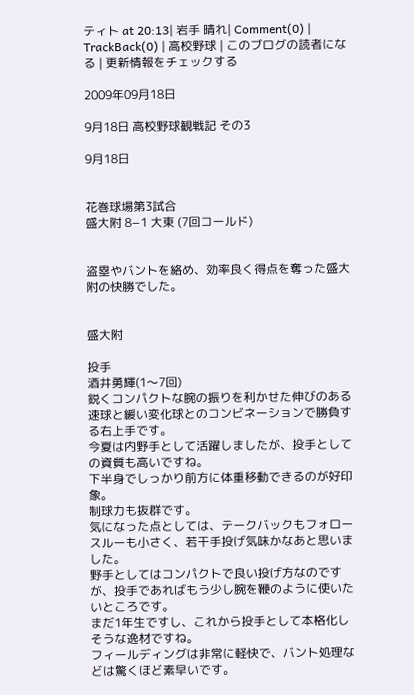ティト at 20:13| 岩手 晴れ| Comment(0) | TrackBack(0) | 高校野球 | このブログの読者になる | 更新情報をチェックする

2009年09月18日

9月18日 高校野球観戦記 その3

9月18日


花巻球場第3試合
盛大附 8−1 大東 (7回コールド)


盗塁やバントを絡め、効率良く得点を奪った盛大附の快勝でした。


盛大附

投手
酒井勇輝(1〜7回)
鋭くコンパクトな腕の振りを利かせた伸びのある速球と緩い変化球とのコンビネーションで勝負する右上手です。
今夏は内野手として活躍しましたが、投手としての資質も高いですね。
下半身でしっかり前方に体重移動できるのが好印象。
制球力も抜群です。
気になった点としては、テークバックもフォロースルーも小さく、若干手投げ気味かなあと思いました。
野手としてはコンパクトで良い投げ方なのですが、投手であればもう少し腕を鞭のように使いたいところです。
まだ1年生ですし、これから投手として本格化しそうな逸材ですね。
フィールディングは非常に軽快で、バント処理などは驚くほど素早いです。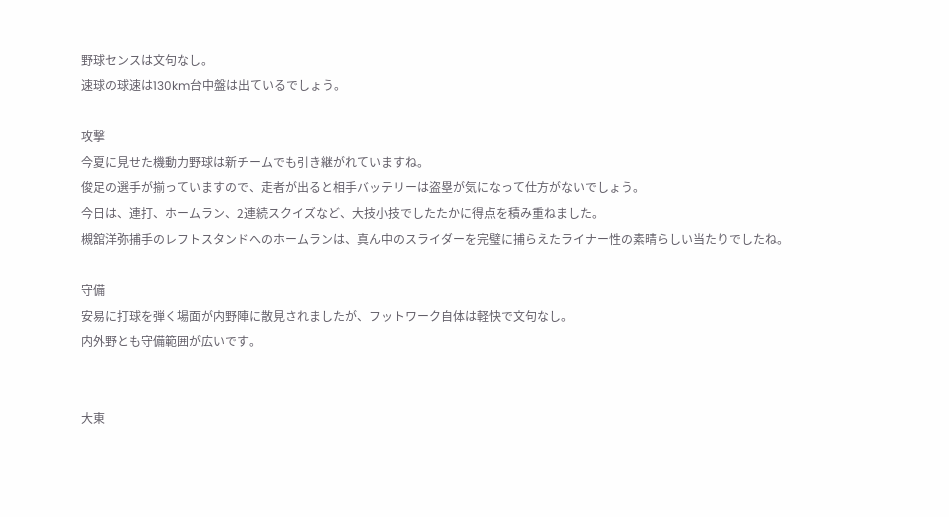野球センスは文句なし。
速球の球速は130km台中盤は出ているでしょう。

攻撃
今夏に見せた機動力野球は新チームでも引き継がれていますね。
俊足の選手が揃っていますので、走者が出ると相手バッテリーは盗塁が気になって仕方がないでしょう。
今日は、連打、ホームラン、2連続スクイズなど、大技小技でしたたかに得点を積み重ねました。
槻舘洋弥捕手のレフトスタンドへのホームランは、真ん中のスライダーを完璧に捕らえたライナー性の素晴らしい当たりでしたね。

守備
安易に打球を弾く場面が内野陣に散見されましたが、フットワーク自体は軽快で文句なし。
内外野とも守備範囲が広いです。


大東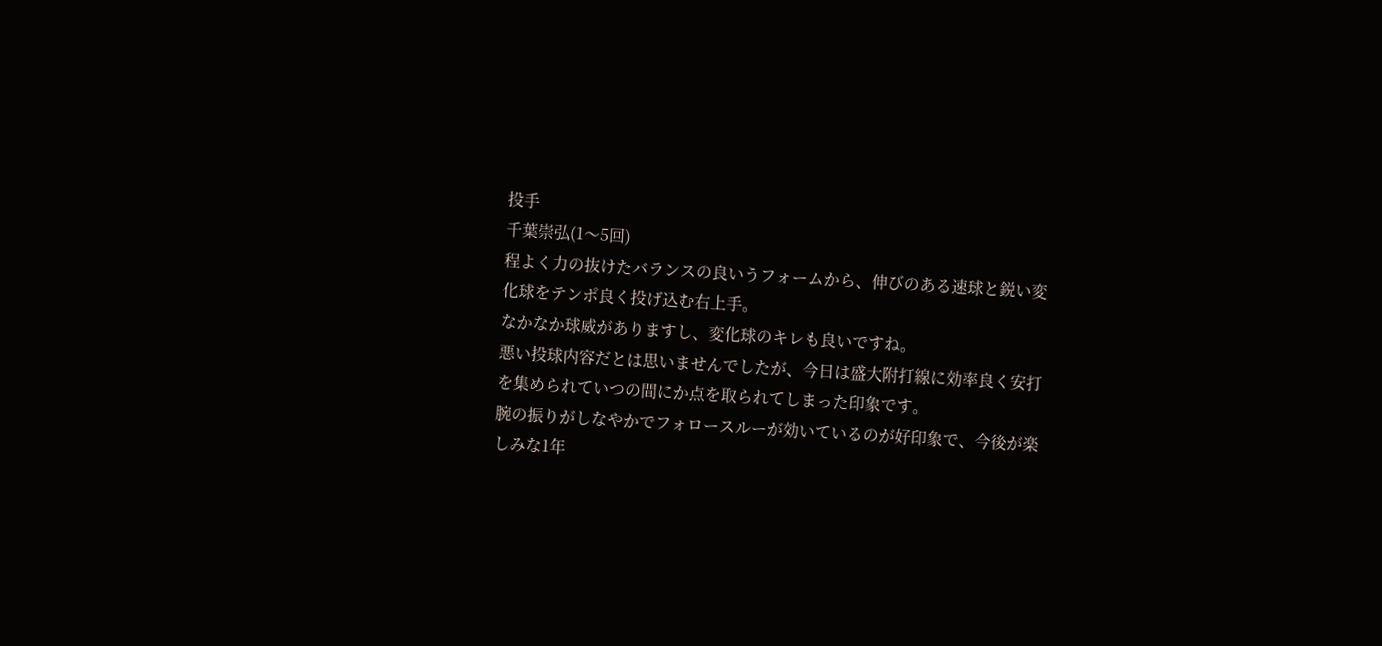投手
千葉崇弘(1〜5回)
程よく力の抜けたバランスの良いうフォームから、伸びのある速球と鋭い変化球をテンポ良く投げ込む右上手。
なかなか球威がありますし、変化球のキレも良いですね。
悪い投球内容だとは思いませんでしたが、今日は盛大附打線に効率良く安打を集められていつの間にか点を取られてしまった印象です。
腕の振りがしなやかでフォロースルーが効いているのが好印象で、今後が楽しみな1年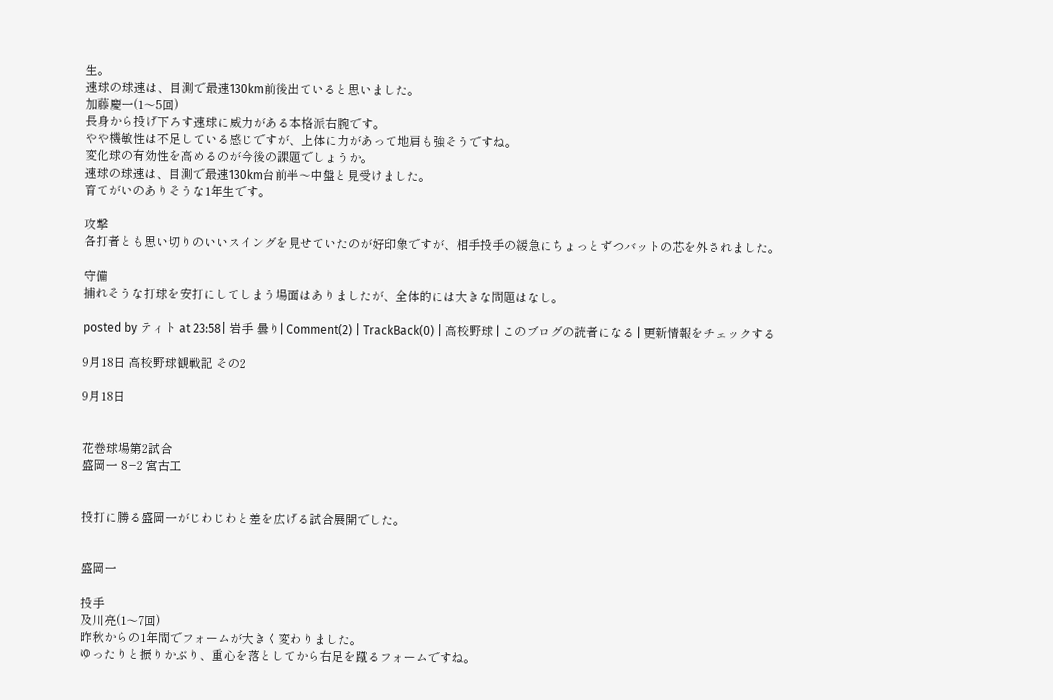生。
速球の球速は、目測で最速130km前後出ていると思いました。
加藤慶一(1〜5回)
長身から投げ下ろす速球に威力がある本格派右腕です。
やや機敏性は不足している感じですが、上体に力があって地肩も強そうですね。
変化球の有効性を高めるのが今後の課題でしょうか。
速球の球速は、目測で最速130km台前半〜中盤と見受けました。
育てがいのありそうな1年生です。

攻撃
各打者とも思い切りのいいスイングを見せていたのが好印象ですが、相手投手の緩急にちょっとずつバットの芯を外されました。

守備
捕れそうな打球を安打にしてしまう場面はありましたが、全体的には大きな問題はなし。

posted by ティト at 23:58| 岩手 曇り| Comment(2) | TrackBack(0) | 高校野球 | このブログの読者になる | 更新情報をチェックする

9月18日 高校野球観戦記 その2

9月18日


花巻球場第2試合
盛岡一 8−2 宮古工


投打に勝る盛岡一がじわじわと差を広げる試合展開でした。


盛岡一

投手
及川亮(1〜7回)
昨秋からの1年間でフォームが大きく変わりました。
ゆったりと振りかぶり、重心を落としてから右足を蹴るフォームですね。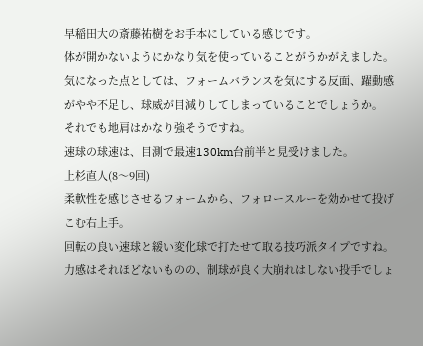早稲田大の斎藤祐樹をお手本にしている感じです。
体が開かないようにかなり気を使っていることがうかがえました。
気になった点としては、フォームバランスを気にする反面、躍動感がやや不足し、球威が目減りしてしまっていることでしょうか。
それでも地肩はかなり強そうですね。
速球の球速は、目測で最速130km台前半と見受けました。
上杉直人(8〜9回)
柔軟性を感じさせるフォームから、フォロースルーを効かせて投げこむ右上手。
回転の良い速球と緩い変化球で打たせて取る技巧派タイプですね。
力感はそれほどないものの、制球が良く大崩れはしない投手でしょ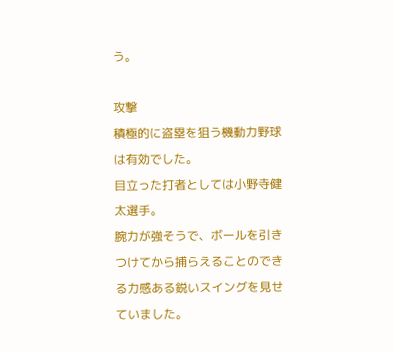う。

攻撃
積極的に盗塁を狙う機動力野球は有効でした。
目立った打者としては小野寺健太選手。
腕力が強そうで、ボールを引きつけてから捕らえることのできる力感ある鋭いスイングを見せていました。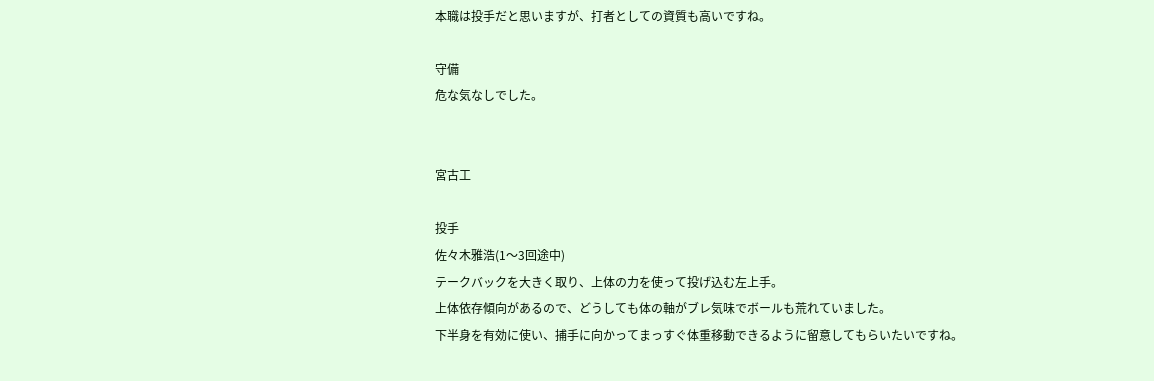本職は投手だと思いますが、打者としての資質も高いですね。

守備
危な気なしでした。


宮古工

投手
佐々木雅浩(1〜3回途中)
テークバックを大きく取り、上体の力を使って投げ込む左上手。
上体依存傾向があるので、どうしても体の軸がブレ気味でボールも荒れていました。
下半身を有効に使い、捕手に向かってまっすぐ体重移動できるように留意してもらいたいですね。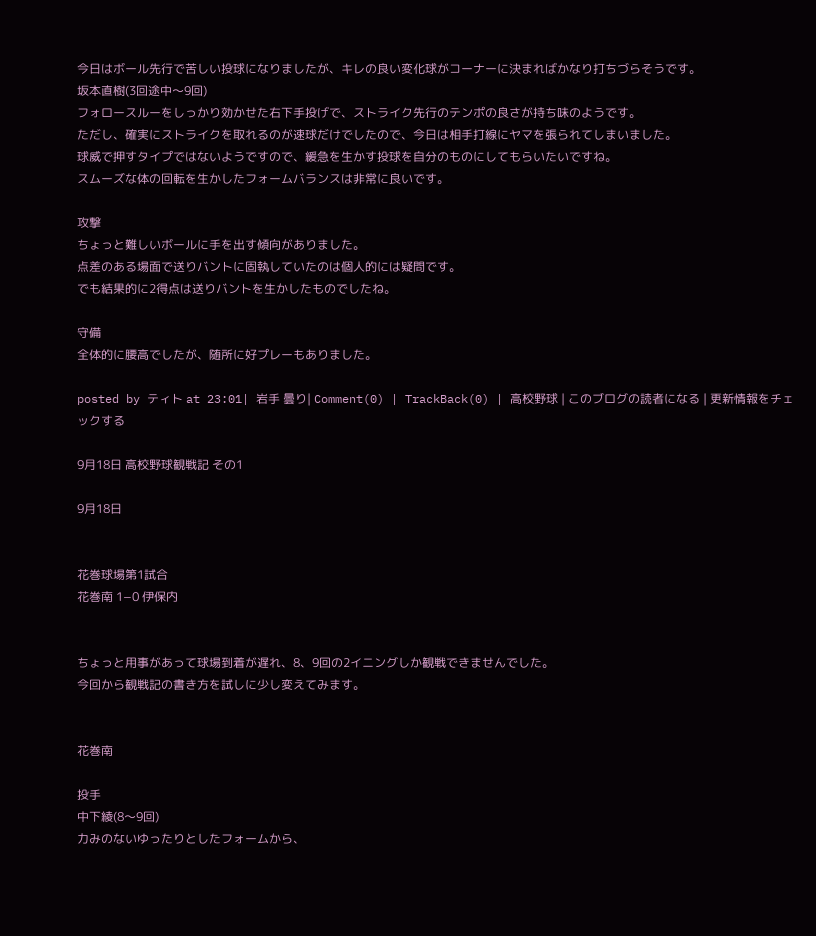今日はボール先行で苦しい投球になりましたが、キレの良い変化球がコーナーに決まればかなり打ちづらそうです。
坂本直樹(3回途中〜9回)
フォロースルーをしっかり効かせた右下手投げで、ストライク先行のテンポの良さが持ち味のようです。
ただし、確実にストライクを取れるのが速球だけでしたので、今日は相手打線にヤマを張られてしまいました。
球威で押すタイプではないようですので、緩急を生かす投球を自分のものにしてもらいたいですね。
スムーズな体の回転を生かしたフォームバランスは非常に良いです。

攻撃
ちょっと難しいボールに手を出す傾向がありました。
点差のある場面で送りバントに固執していたのは個人的には疑問です。
でも結果的に2得点は送りバントを生かしたものでしたね。

守備
全体的に腰高でしたが、随所に好プレーもありました。

posted by ティト at 23:01| 岩手 曇り| Comment(0) | TrackBack(0) | 高校野球 | このブログの読者になる | 更新情報をチェックする

9月18日 高校野球観戦記 その1

9月18日


花巻球場第1試合
花巻南 1−0 伊保内


ちょっと用事があって球場到着が遅れ、8、9回の2イニングしか観戦できませんでした。
今回から観戦記の書き方を試しに少し変えてみます。


花巻南

投手
中下綾(8〜9回)
力みのないゆったりとしたフォームから、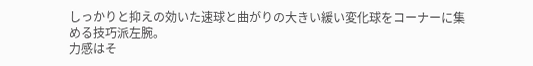しっかりと抑えの効いた速球と曲がりの大きい緩い変化球をコーナーに集める技巧派左腕。
力感はそ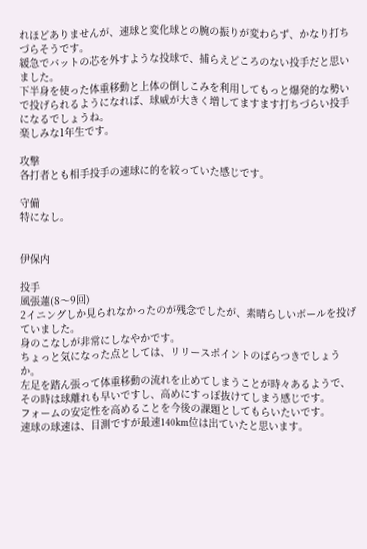れほどありませんが、速球と変化球との腕の振りが変わらず、かなり打ちづらそうです。
緩急でバットの芯を外すような投球で、捕らえどころのない投手だと思いました。
下半身を使った体重移動と上体の倒しこみを利用してもっと爆発的な勢いで投げられるようになれば、球威が大きく増してますます打ちづらい投手になるでしょうね。
楽しみな1年生です。

攻撃
各打者とも相手投手の速球に的を絞っていた感じです。

守備
特になし。


伊保内

投手
風張蓮(8〜9回)
2イニングしか見られなかったのが残念でしたが、素晴らしいボールを投げていました。
身のこなしが非常にしなやかです。
ちょっと気になった点としては、リリースポイントのばらつきでしょうか。
左足を踏ん張って体重移動の流れを止めてしまうことが時々あるようで、その時は球離れも早いですし、高めにすっぽ抜けてしまう感じです。
フォームの安定性を高めることを今後の課題としてもらいたいです。
速球の球速は、目測ですが最速140km位は出ていたと思います。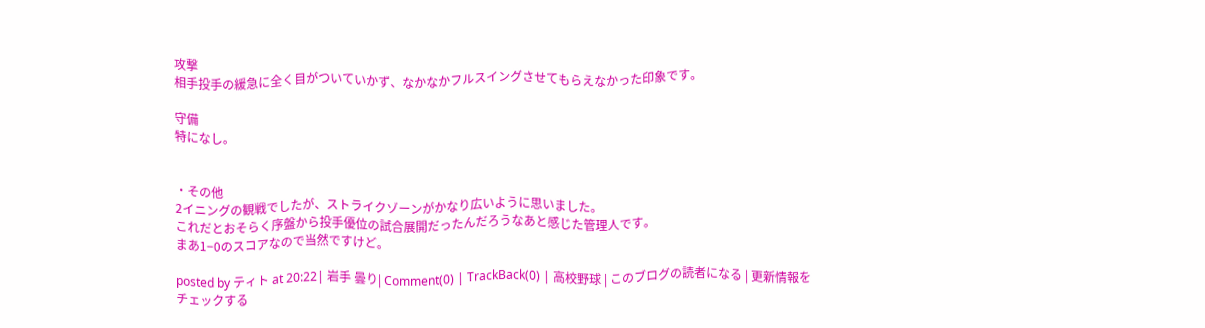攻撃
相手投手の緩急に全く目がついていかず、なかなかフルスイングさせてもらえなかった印象です。

守備
特になし。


・その他
2イニングの観戦でしたが、ストライクゾーンがかなり広いように思いました。
これだとおそらく序盤から投手優位の試合展開だったんだろうなあと感じた管理人です。
まあ1−0のスコアなので当然ですけど。

posted by ティト at 20:22| 岩手 曇り| Comment(0) | TrackBack(0) | 高校野球 | このブログの読者になる | 更新情報をチェックする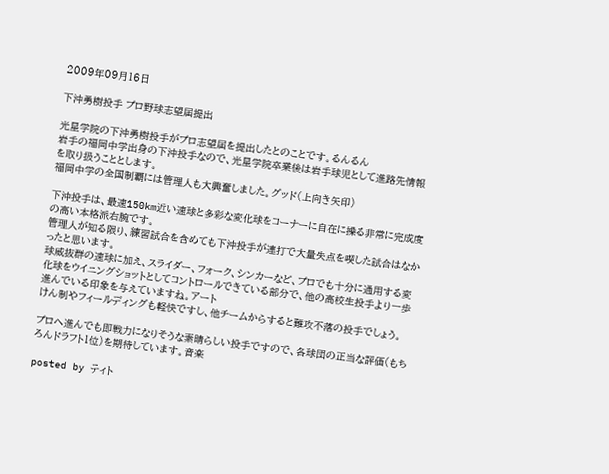2009年09月16日

下沖勇樹投手 プロ野球志望届提出

光星学院の下沖勇樹投手がプロ志望届を提出したとのことです。るんるん
岩手の福岡中学出身の下沖投手なので、光星学院卒業後は岩手球児として進路先情報を取り扱うこととします。
福岡中学の全国制覇には管理人も大興奮しました。グッド(上向き矢印)

下沖投手は、最速150km近い速球と多彩な変化球をコーナーに自在に操る非常に完成度の高い本格派右腕です。
管理人が知る限り、練習試合を含めても下沖投手が連打で大量失点を喫した試合はなかったと思います。
球威抜群の速球に加え、スライダー、フォーク、シンカーなど、プロでも十分に通用する変化球をウイニングショットとしてコントロールできている部分で、他の高校生投手より一歩進んでいる印象を与えていますね。アート
けん制やフィールディングも軽快ですし、他チームからすると難攻不落の投手でしょう。

プロへ進んでも即戦力になりそうな素晴らしい投手ですので、各球団の正当な評価(もちろんドラフト1位)を期待しています。音楽

posted by ティト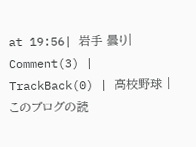at 19:56| 岩手 曇り| Comment(3) | TrackBack(0) | 高校野球 | このブログの読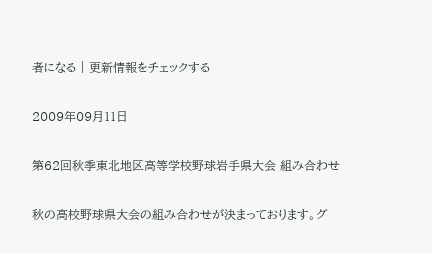者になる | 更新情報をチェックする

2009年09月11日

第62回秋季東北地区高等学校野球岩手県大会 組み合わせ

秋の高校野球県大会の組み合わせが決まっております。グ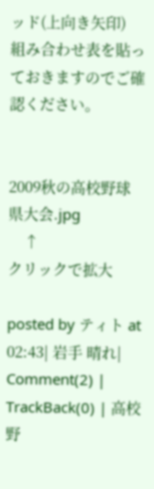ッド(上向き矢印)
組み合わせ表を貼っておきますのでご確認ください。


2009秋の高校野球県大会.jpg
    ↑
クリックで拡大

posted by ティト at 02:43| 岩手 晴れ| Comment(2) | TrackBack(0) | 高校野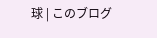球 | このブログ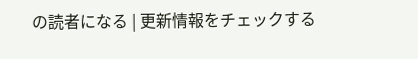の読者になる | 更新情報をチェックする